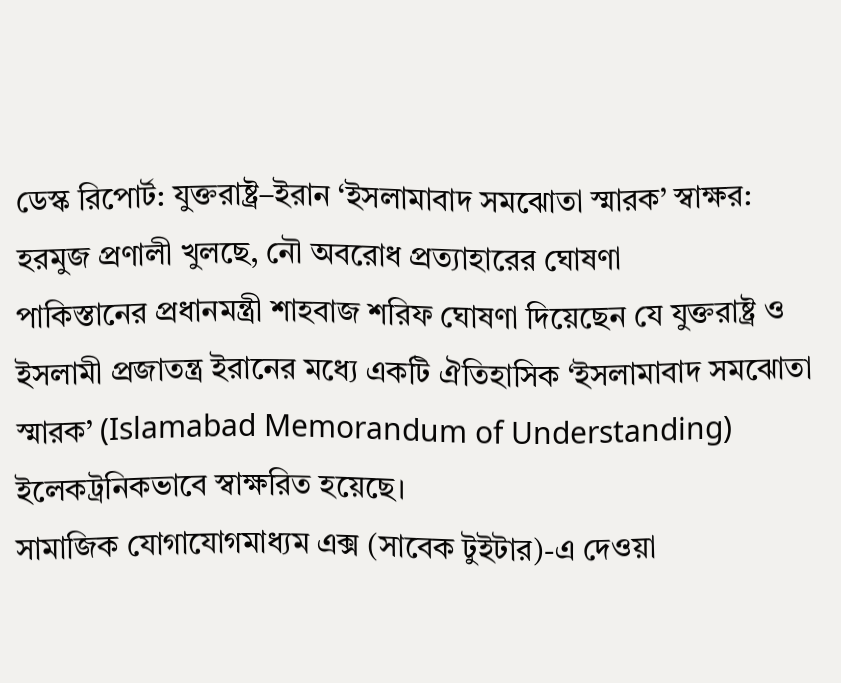ডেস্ক রিপোর্ট: যুক্তরাষ্ট্র–ইরান ‘ইসলামাবাদ সমঝোতা স্মারক’ স্বাক্ষর: হরমুজ প্রণালী খুলছে, নৌ অবরোধ প্রত্যাহারের ঘোষণা
পাকিস্তানের প্রধানমন্ত্রী শাহবাজ শরিফ ঘোষণা দিয়েছেন যে যুক্তরাষ্ট্র ও ইসলামী প্রজাতন্ত্র ইরানের মধ্যে একটি ঐতিহাসিক ‘ইসলামাবাদ সমঝোতা স্মারক’ (Islamabad Memorandum of Understanding) ইলেকট্রনিকভাবে স্বাক্ষরিত হয়েছে।
সামাজিক যোগাযোগমাধ্যম এক্স (সাবেক টুইটার)-এ দেওয়া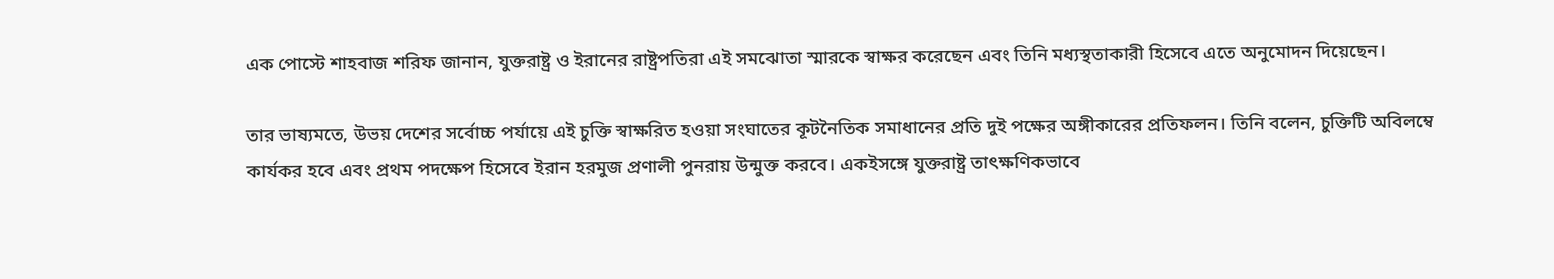এক পোস্টে শাহবাজ শরিফ জানান, যুক্তরাষ্ট্র ও ইরানের রাষ্ট্রপতিরা এই সমঝোতা স্মারকে স্বাক্ষর করেছেন এবং তিনি মধ্যস্থতাকারী হিসেবে এতে অনুমোদন দিয়েছেন।

তার ভাষ্যমতে, উভয় দেশের সর্বোচ্চ পর্যায়ে এই চুক্তি স্বাক্ষরিত হওয়া সংঘাতের কূটনৈতিক সমাধানের প্রতি দুই পক্ষের অঙ্গীকারের প্রতিফলন। তিনি বলেন, চুক্তিটি অবিলম্বে কার্যকর হবে এবং প্রথম পদক্ষেপ হিসেবে ইরান হরমুজ প্রণালী পুনরায় উন্মুক্ত করবে। একইসঙ্গে যুক্তরাষ্ট্র তাৎক্ষণিকভাবে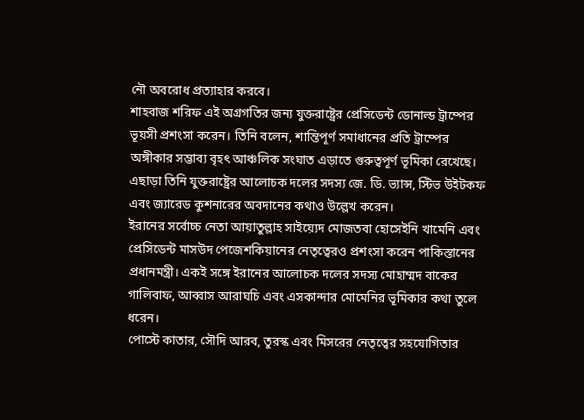নৌ অবরোধ প্রত্যাহার করবে।
শাহবাজ শরিফ এই অগ্রগতির জন্য যুক্তরাষ্ট্রের প্রেসিডেন্ট ডোনাল্ড ট্রাম্পের ভূয়সী প্রশংসা করেন। তিনি বলেন, শান্তিপূর্ণ সমাধানের প্রতি ট্রাম্পের অঙ্গীকার সম্ভাব্য বৃহৎ আঞ্চলিক সংঘাত এড়াতে গুরুত্বপূর্ণ ভূমিকা রেখেছে।
এছাড়া তিনি যুক্তরাষ্ট্রের আলোচক দলের সদস্য জে. ডি. ভ্যান্স, স্টিভ উইটকফ এবং জ্যারেড কুশনারের অবদানের কথাও উল্লেখ করেন।
ইরানের সর্বোচ্চ নেতা আয়াতুল্লাহ সাইয়্যেদ মোজতবা হোসেইনি খামেনি এবং প্রেসিডেন্ট মাসউদ পেজেশকিয়ানের নেতৃত্বেরও প্রশংসা করেন পাকিস্তানের প্রধানমন্ত্রী। একই সঙ্গে ইরানের আলোচক দলের সদস্য মোহাম্মদ বাকের গালিবাফ, আব্বাস আরাঘচি এবং এসকান্দার মোমেনির ভূমিকার কথা তুলে ধরেন।
পোস্টে কাতার, সৌদি আরব, তুরস্ক এবং মিসরের নেতৃত্বের সহযোগিতার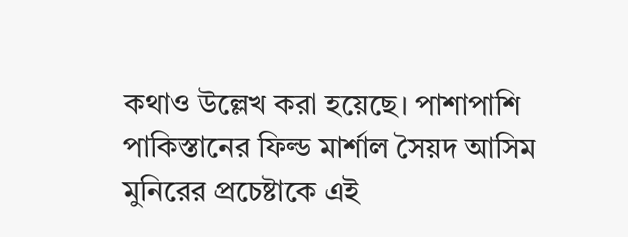কথাও উল্লেখ করা হয়েছে। পাশাপাশি পাকিস্তানের ফিল্ড মার্শাল সৈয়দ আসিম মুনিরের প্রচেষ্টাকে এই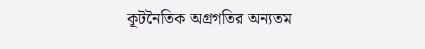কূটনৈতিক অগ্রগতির অন্যতম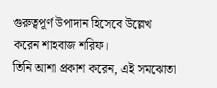গুরুত্বপূর্ণ উপাদান হিসেবে উল্লেখ করেন শাহবাজ শরিফ।
তিনি আশা প্রকাশ করেন, এই সমঝোতা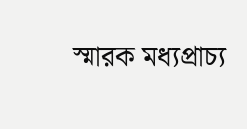স্মারক মধ্যপ্রাচ্য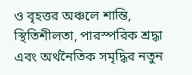ও বৃহত্তর অঞ্চলে শান্তি, স্থিতিশীলতা, পারস্পরিক শ্রদ্ধা এবং অর্থনৈতিক সমৃদ্ধির নতুন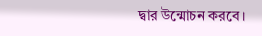দ্বার উন্মোচন করবে।